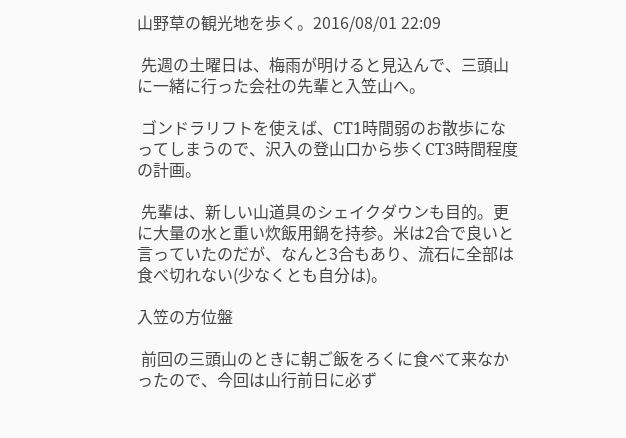山野草の観光地を歩く。2016/08/01 22:09

 先週の土曜日は、梅雨が明けると見込んで、三頭山に一緒に行った会社の先輩と入笠山へ。

 ゴンドラリフトを使えば、CT1時間弱のお散歩になってしまうので、沢入の登山口から歩くCT3時間程度の計画。

 先輩は、新しい山道具のシェイクダウンも目的。更に大量の水と重い炊飯用鍋を持参。米は2合で良いと言っていたのだが、なんと3合もあり、流石に全部は食べ切れない(少なくとも自分は)。

入笠の方位盤

 前回の三頭山のときに朝ご飯をろくに食べて来なかったので、今回は山行前日に必ず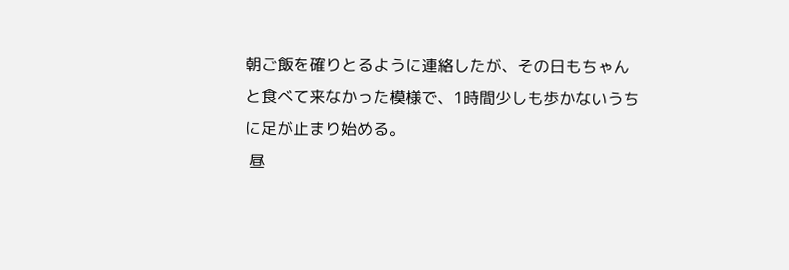朝ご飯を確りとるように連絡したが、その日もちゃんと食べて来なかった模様で、1時間少しも歩かないうちに足が止まり始める。
 昼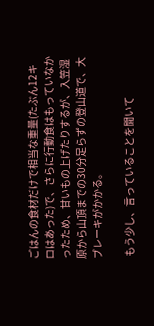ごはんの食材だけで相当な重量(たぶん12キロはあった)で、さらに行動食はもっていなかったため、甘いもの上げたりするが、入笠湿原から山頂までの30分足らずの登山道で、大ブレーキがかかる。

 もう少し、言っていることを聞いて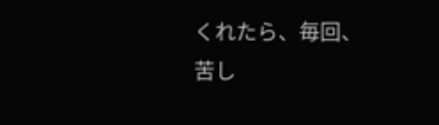くれたら、毎回、苦し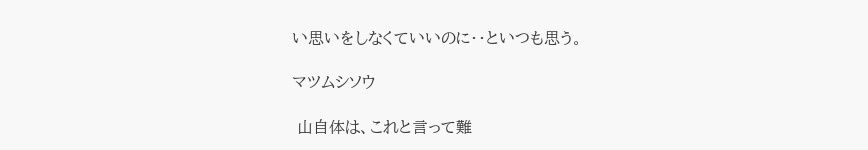い思いをしなくていいのに・・といつも思う。

マツムシソウ

 山自体は、これと言って難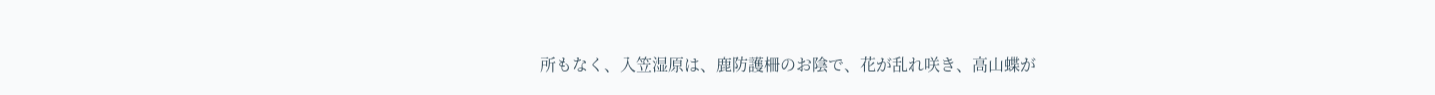所もなく、入笠湿原は、鹿防護柵のお陰で、花が乱れ咲き、高山蝶が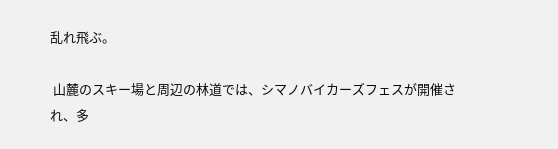乱れ飛ぶ。

 山麓のスキー場と周辺の林道では、シマノバイカーズフェスが開催され、多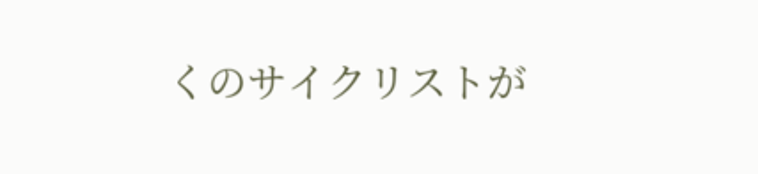くのサイクリストが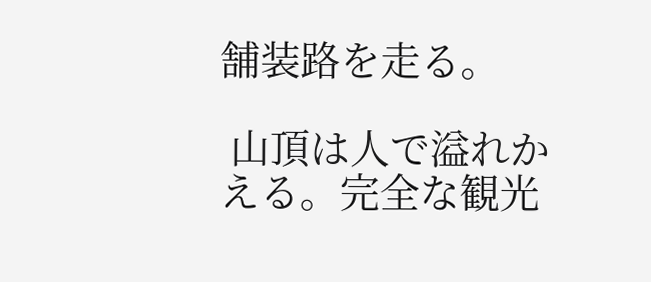舗装路を走る。

 山頂は人で溢れかえる。完全な観光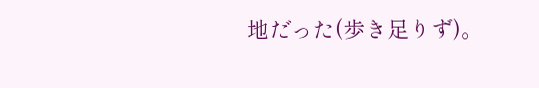地だった(歩き足りず)。